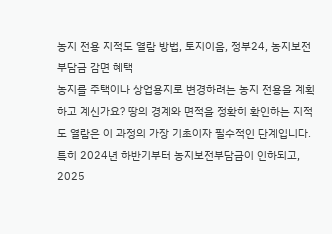농지 전용 지적도 열람 방법, 토지이음, 정부24, 농지보전부담금 감면 혜택
농지를 주택이나 상업용지로 변경하려는 농지 전용을 계획하고 계신가요? 땅의 경계와 면적을 정확히 확인하는 지적도 열람은 이 과정의 가장 기초이자 필수적인 단계입니다. 특히 2024년 하반기부터 농지보전부담금이 인하되고, 2025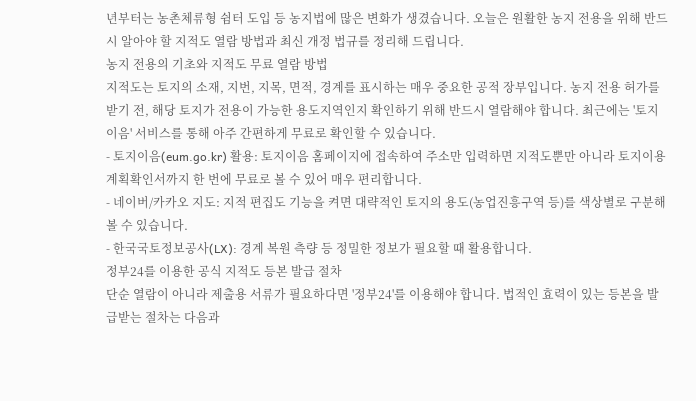년부터는 농촌체류형 쉼터 도입 등 농지법에 많은 변화가 생겼습니다. 오늘은 원활한 농지 전용을 위해 반드시 알아야 할 지적도 열람 방법과 최신 개정 법규를 정리해 드립니다.
농지 전용의 기초와 지적도 무료 열람 방법
지적도는 토지의 소재, 지번, 지목, 면적, 경계를 표시하는 매우 중요한 공적 장부입니다. 농지 전용 허가를 받기 전, 해당 토지가 전용이 가능한 용도지역인지 확인하기 위해 반드시 열람해야 합니다. 최근에는 '토지이음' 서비스를 통해 아주 간편하게 무료로 확인할 수 있습니다.
- 토지이음(eum.go.kr) 활용: 토지이음 홈페이지에 접속하여 주소만 입력하면 지적도뿐만 아니라 토지이용계획확인서까지 한 번에 무료로 볼 수 있어 매우 편리합니다.
- 네이버/카카오 지도: 지적 편집도 기능을 켜면 대략적인 토지의 용도(농업진흥구역 등)를 색상별로 구분해 볼 수 있습니다.
- 한국국토정보공사(LX): 경계 복원 측량 등 정밀한 정보가 필요할 때 활용합니다.
정부24를 이용한 공식 지적도 등본 발급 절차
단순 열람이 아니라 제출용 서류가 필요하다면 '정부24'를 이용해야 합니다. 법적인 효력이 있는 등본을 발급받는 절차는 다음과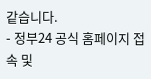같습니다.
- 정부24 공식 홈페이지 접속 및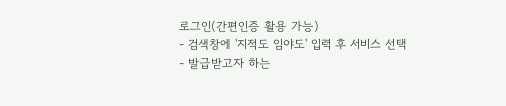로그인(간편인증 활용 가능)
- 검색창에 '지적도 임야도' 입력 후 서비스 선택
- 발급받고자 하는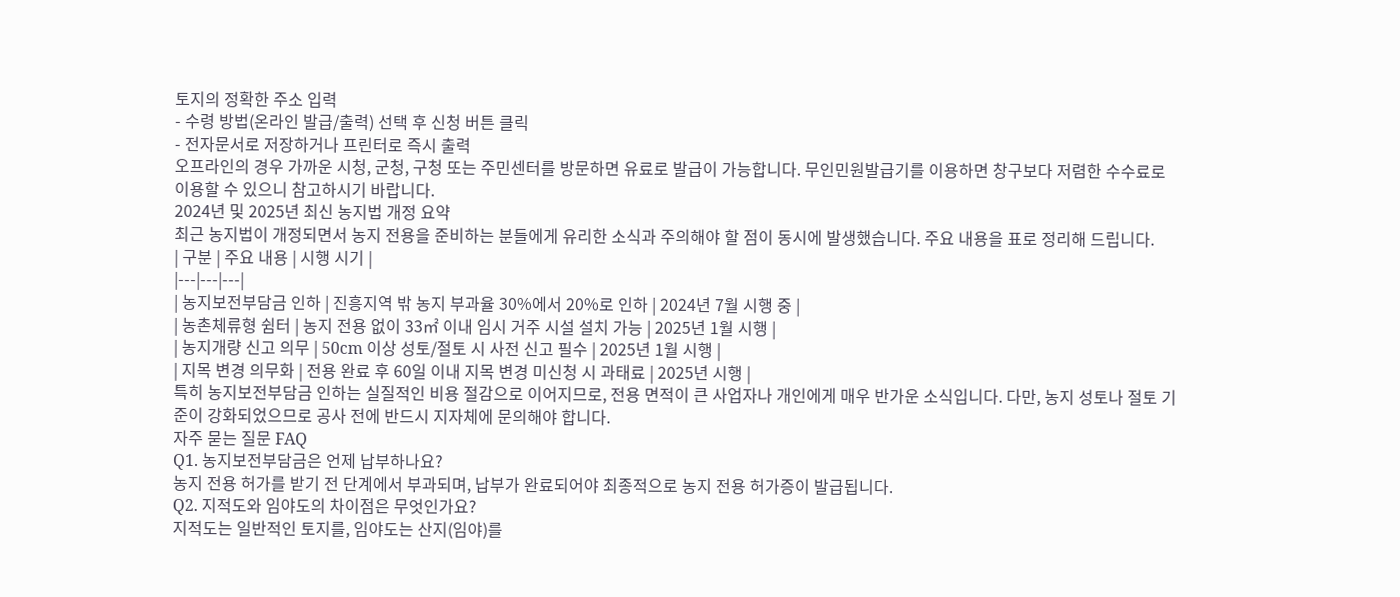토지의 정확한 주소 입력
- 수령 방법(온라인 발급/출력) 선택 후 신청 버튼 클릭
- 전자문서로 저장하거나 프린터로 즉시 출력
오프라인의 경우 가까운 시청, 군청, 구청 또는 주민센터를 방문하면 유료로 발급이 가능합니다. 무인민원발급기를 이용하면 창구보다 저렴한 수수료로 이용할 수 있으니 참고하시기 바랍니다.
2024년 및 2025년 최신 농지법 개정 요약
최근 농지법이 개정되면서 농지 전용을 준비하는 분들에게 유리한 소식과 주의해야 할 점이 동시에 발생했습니다. 주요 내용을 표로 정리해 드립니다.
| 구분 | 주요 내용 | 시행 시기 |
|---|---|---|
| 농지보전부담금 인하 | 진흥지역 밖 농지 부과율 30%에서 20%로 인하 | 2024년 7월 시행 중 |
| 농촌체류형 쉼터 | 농지 전용 없이 33㎡ 이내 임시 거주 시설 설치 가능 | 2025년 1월 시행 |
| 농지개량 신고 의무 | 50cm 이상 성토/절토 시 사전 신고 필수 | 2025년 1월 시행 |
| 지목 변경 의무화 | 전용 완료 후 60일 이내 지목 변경 미신청 시 과태료 | 2025년 시행 |
특히 농지보전부담금 인하는 실질적인 비용 절감으로 이어지므로, 전용 면적이 큰 사업자나 개인에게 매우 반가운 소식입니다. 다만, 농지 성토나 절토 기준이 강화되었으므로 공사 전에 반드시 지자체에 문의해야 합니다.
자주 묻는 질문 FAQ
Q1. 농지보전부담금은 언제 납부하나요?
농지 전용 허가를 받기 전 단계에서 부과되며, 납부가 완료되어야 최종적으로 농지 전용 허가증이 발급됩니다.
Q2. 지적도와 임야도의 차이점은 무엇인가요?
지적도는 일반적인 토지를, 임야도는 산지(임야)를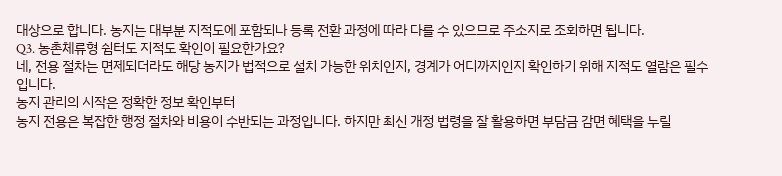대상으로 합니다. 농지는 대부분 지적도에 포함되나 등록 전환 과정에 따라 다를 수 있으므로 주소지로 조회하면 됩니다.
Q3. 농촌체류형 쉼터도 지적도 확인이 필요한가요?
네, 전용 절차는 면제되더라도 해당 농지가 법적으로 설치 가능한 위치인지, 경계가 어디까지인지 확인하기 위해 지적도 열람은 필수입니다.
농지 관리의 시작은 정확한 정보 확인부터
농지 전용은 복잡한 행정 절차와 비용이 수반되는 과정입니다. 하지만 최신 개정 법령을 잘 활용하면 부담금 감면 혜택을 누릴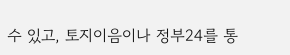수 있고, 토지이음이나 정부24를 통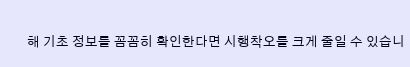해 기초 정보를 꼼꼼히 확인한다면 시행착오를 크게 줄일 수 있습니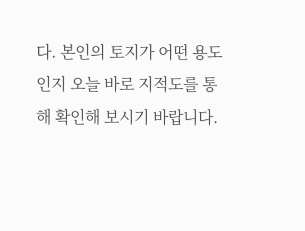다. 본인의 토지가 어떤 용도인지 오늘 바로 지적도를 통해 확인해 보시기 바랍니다.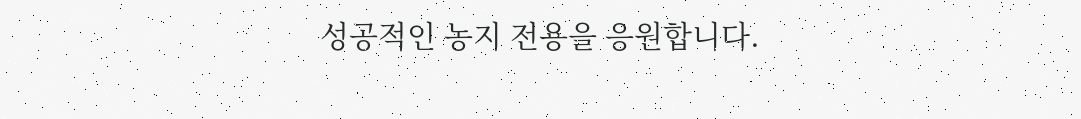성공적인 농지 전용을 응원합니다.